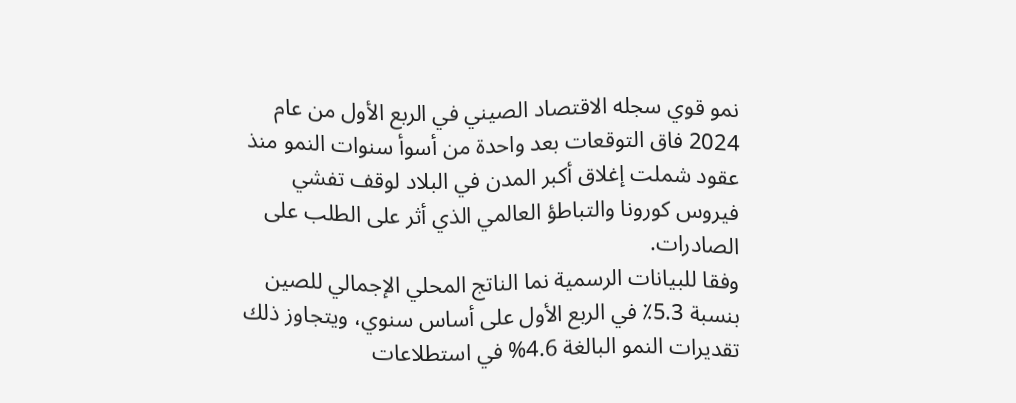نمو قوي سجله الاقتصاد الصيني في الربع الأول من عام 2024 فاق التوقعات بعد واحدة من أسوأ سنوات النمو منذ عقود شملت إغلاق أكبر المدن في البلاد لوقف تفشي فيروس كورونا والتباطؤ العالمي الذي أثر على الطلب على الصادرات.
وفقا للبيانات الرسمية نما الناتج المحلي الإجمالي للصين بنسبة 5.3٪ في الربع الأول على أساس سنوي، ويتجاوز ذلك تقديرات النمو البالغة 4.6% في استطلاعات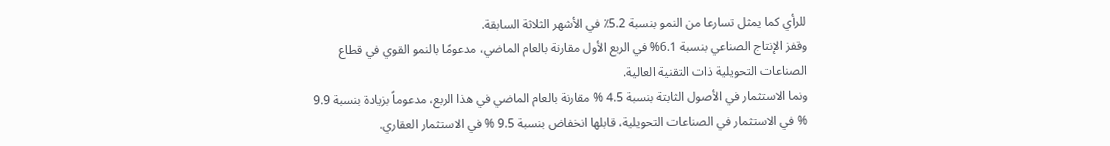للرأي كما يمثل تسارعا من النمو بنسبة 5.2٪ في الأشهر الثلاثة السابقة.
وقفز الإنتاج الصناعي بنسبة 6.1% في الربع الأول مقارنة بالعام الماضي، مدعومًا بالنمو القوي في قطاع الصناعات التحويلية ذات التقنية العالية.
ونما الاستثمار في الأصول الثابتة بنسبة 4.5 % مقارنة بالعام الماضي في هذا الربع، مدعوماً بزيادة بنسبة 9.9 % في الاستثمار في الصناعات التحويلية، قابلها انخفاض بنسبة 9.5 % في الاستثمار العقاري.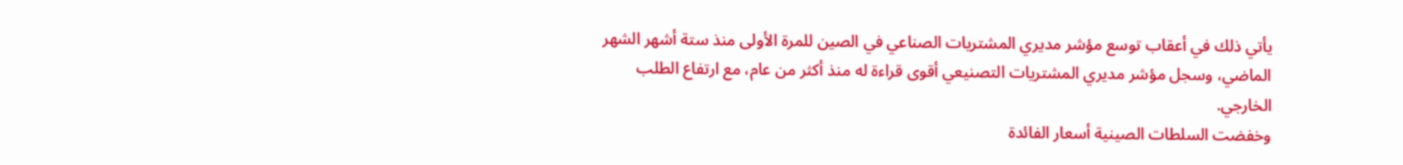يأتي ذلك في أعقاب توسع مؤشر مديري المشتريات الصناعي في الصين للمرة الأولى منذ ستة أشهر الشهر الماضي، وسجل مؤشر مديري المشتريات التصنيعي أقوى قراءة له منذ أكثر من عام، مع ارتفاع الطلب الخارجي.
وخفضت السلطات الصينية أسعار الفائدة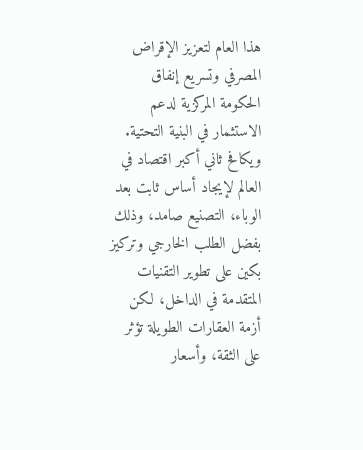هذا العام لتعزيز الإقراض المصرفي وتسريع إنفاق الحكومة المركزية لدعم الاستثمار في البنية التحتية.
ويكافح ثاني أكبر اقتصاد في العالم لإيجاد أساس ثابت بعد الوباء، التصنيع صامد، وذلك بفضل الطلب الخارجي وتركيز بكين على تطوير التقنيات المتقدمة في الداخل، لكن أزمة العقارات الطويلة تؤثر على الثقة، وأسعار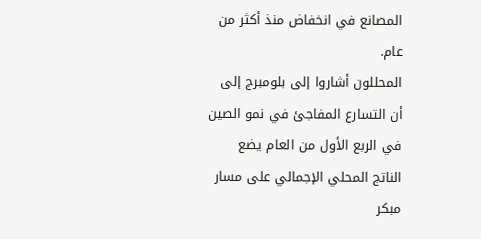المصانع في انخفاض منذ أكثر من عام.
المحللون أشاروا إلى بلومبرج إلى أن التسارع المفاجئ في نمو الصين في الربع الأول من العام يضع الناتج المحلي الإجمالي على مسار مبكر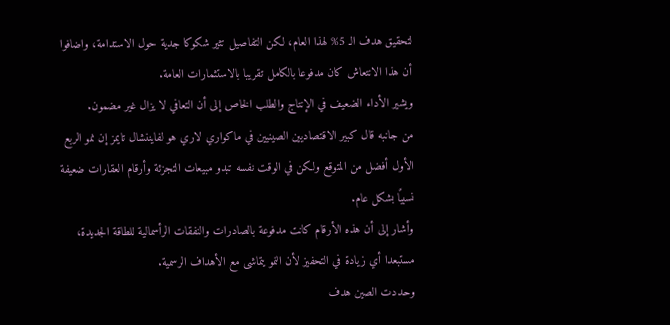لتحقيق هدف الـ 5% لهذا العام، لكن التفاصيل تثير شكوكا جدية حول الاستدامة، واضافوا أن هذا الانتعاش كان مدفوعا بالكامل تقريبا بالاستثمارات العامة.
ويشير الأداء الضعيف في الإنتاج والطلب الخاص إلى أن التعافي لا يزال غير مضمون.
من جانبه قال كبير الاقتصاديين الصينيين في ماكواري لاري هو لفايننشال تايمز إن نمو الربع الأول أفضل من المتوقع ولكن في الوقت نفسه تبدو مبيعات التجزئة وأرقام العقارات ضعيفة نسبيًا بشكل عام.
وأشار إلى أن هذه الأرقام كانت مدفوعة بالصادرات والنفقات الرأسمالية للطاقة الجديدة، مستبعدا أي زيادة في التحفيز لأن النمو يتماشى مع الأهداف الرسمية.
وحددت الصين هدف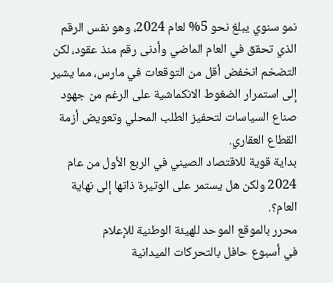نمو سنوي يبلغ نحو 5% لعام 2024، وهو نفس الرقم الذي تحقق في العام الماضي وأدنى رقم منذ عقود، لكن التضخم انخفض أقل من التوقعات في مارس، مما يشير إلى استمرار الضغوط الانكماشية على الرغم من جهود صناع السياسات لتحفيز الطلب المحلي وتعويض أزمة القطاع العقاري.
بداية قوية للاقتصاد الصيني في الربع الأول من عام 2024 ولكن هل يستمر على الوتيرة ذاتها إلى نهاية العام؟.
محرر بالموقع الموحد للهيئة الوطنية للإعلام
في أسبوع حافل بالتحركات الميدانية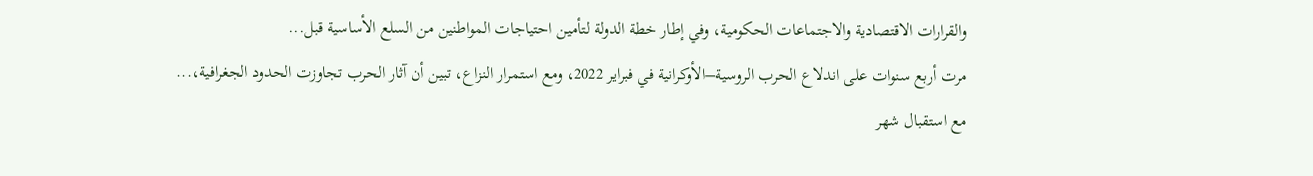والقرارات الاقتصادية والاجتماعات الحكومية، وفي إطار خطة الدولة لتأمين احتياجات المواطنين من السلع الأساسية قبل...
مرت أربع سنوات على اندلاع الحرب الروسية–الأوكرانية في فبراير 2022، ومع استمرار النزاع، تبين أن آثار الحرب تجاوزت الحدود الجغرافية،...
مع استقبال شهر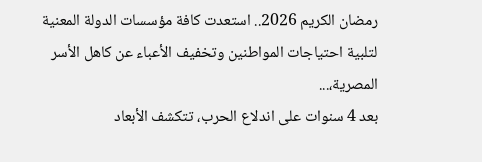رمضان الكريم 2026.. استعدت كافة مؤسسات الدولة المعنية لتلبية احتياجات المواطنين وتخفيف الأعباء عن كاهل الأسر المصرية،...
بعد 4 سنوات على اندلاع الحرب، تتكشف الأبعاد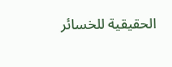الحقيقية للخسائر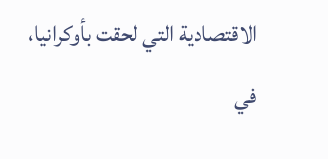الاقتصادية التي لحقت بأوكرانيا، في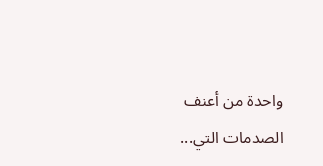واحدة من أعنف الصدمات التي...